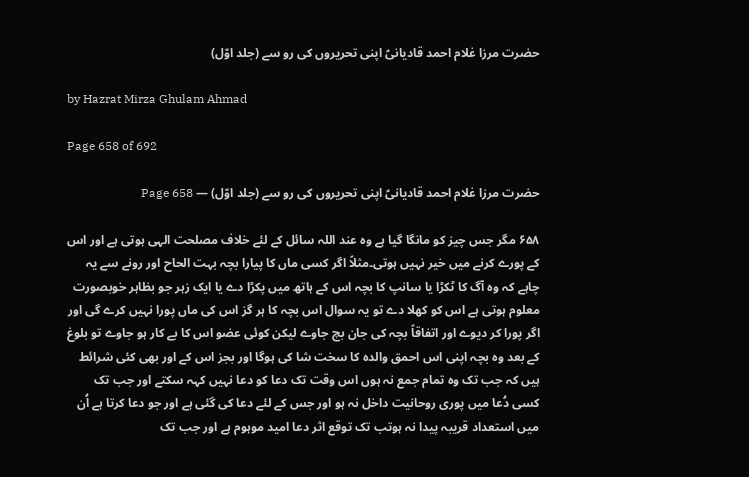حضرت مرزا غلام احمد قادیانیؑ اپنی تحریروں کی رو سے (جلد اوّل)

by Hazrat Mirza Ghulam Ahmad

Page 658 of 692

حضرت مرزا غلام احمد قادیانیؑ اپنی تحریروں کی رو سے (جلد اوّل) — Page 658

۶۵۸ مگر جس چیز کو مانگا گیا ہے وہ عند اللہ سائل کے لئے خلاف مصلحت الہی ہوتی ہے اور اس کے پورے کرنے میں خیر نہیں ہوتی۔مثلاً اگر کسی ماں کا پیارا بچہ بہت الحاح اور رونے سے یہ چاہے کہ وہ آگ کا ٹکڑا یا سانپ کا بچہ اس کے ہاتھ میں پکڑا دے یا ایک زہر جو بظاہر خوبصورت معلوم ہوتی ہے اس کو کھلا دے تو یہ سوال اس بچہ کا ہر گز اس کی ماں پورا نہیں کرے گی اور اگر پورا کر دیوے اور اتفاقاً بچہ کی جان بچ جاوے لیکن کوئی عضو اس کا بے کار ہو جاوے تو بلوغ کے بعد وہ بچہ اپنی اس احمق والدہ کا سخت شا کی ہوگا اور بجز اس کے اور بھی کئی شرائط ہیں کہ جب تک وہ تمام جمع نہ ہوں اس وقت تک دعا کو دعا نہیں کہہ سکتے اور جب تک کسی دُعا میں پوری روحانیت داخل نہ ہو اور جس کے لئے دعا کی گئی ہے اور جو دعا کرتا ہے اُن میں استعداد قریبہ پیدا نہ ہوتب تک توقع اثر دعا امید موہوم ہے اور جب تک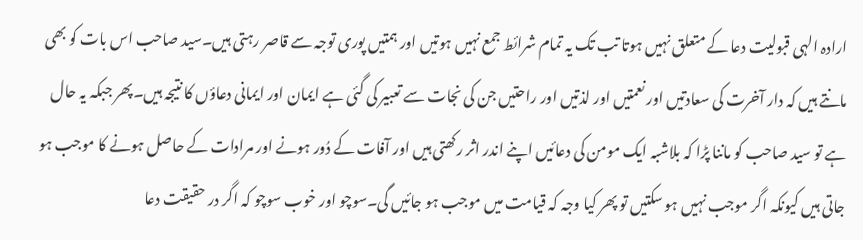ارادہ الہی قبولیت دعا کے متعلق نہیں ہوتا تب تک یہ تمام شرائط جمع نہیں ہوتیں اور ہمتیں پوری توجہ سے قاصر رہتی ہیں۔سید صاحب اس بات کو بھی مانتے ہیں کہ دار آخرت کی سعادتیں اور نعمتیں اور لذتیں اور راحتیں جن کی نجات سے تعبیر کی گئی ہے ایمان اور ایمانی دعاؤں کا نتیجہ ہیں۔پھر جبکہ یہ حال ہے تو سید صاحب کو ماننا پڑا کہ بلاشبہ ایک مومن کی دعائیں اپنے اندر اثر رکھتی ہیں اور آفات کے دُور ہونے اور مرادات کے حاصل ہونے کا موجب ہو جاتی ہیں کیونکہ اگر موجب نہیں ہو سکتیں تو پھر کیا وجہ کہ قیامت میں موجب ہو جائیں گی۔سوچو اور خوب سوچو کہ اگر در حقیقت دعا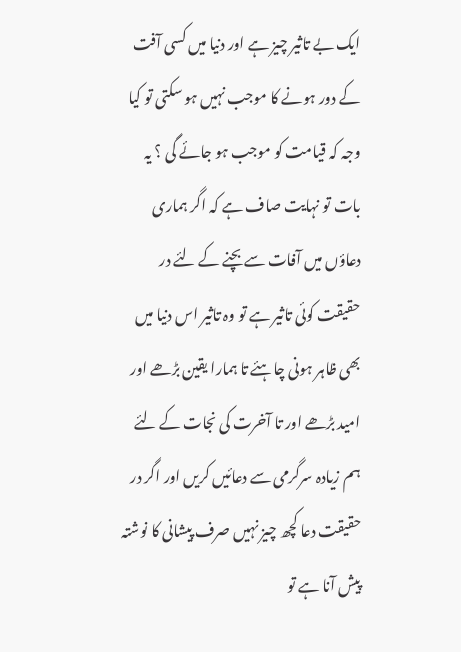ایک بے تاثیر چیز ہے اور دنیا میں کسی آفت کے دور ہونے کا موجب نہیں ہو سکتی تو کیا وجہ کہ قیامت کو موجب ہو جائے گی ؟ یہ بات تو نہایت صاف ہے کہ اگر ہماری دعاؤں میں آفات سے بچنے کے لئے در حقیقت کوئی تاثیر ہے تو وہ تاثیر اس دنیا میں بھی ظاہر ہونی چاہئے تا ہمارا یقین بڑھے اور امید بڑھے اور تا آخرت کی نجات کے لئے ہم زیادہ سرگرمی سے دعائیں کریں اور اگر در حقیقت دعا کچھ چیز نہیں صرف پیشانی کا نوشتہ پیش آنا ہے تو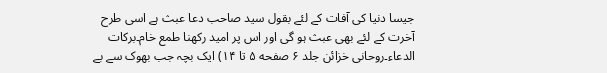جیسا دنیا کی آفات کے لئے بقول سید صاحب دعا عبث ہے اسی طرح آخرت کے لئے بھی عبث ہو گی اور اس پر امید رکھنا طمع خام۔بركات الدعاء۔روحانی خزائن جلد ۶ صفحه ۵ تا ۱۴) ایک بچہ جب بھوک سے بے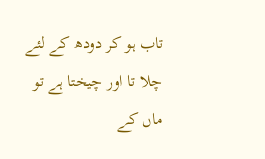تاب ہو کر دودھ کے لئے چلا تا اور چیختا ہے تو ماں کے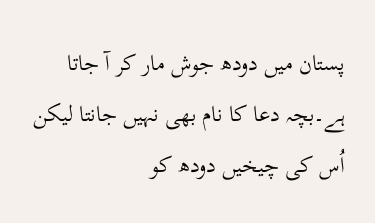پستان میں دودھ جوش مار کر آ جاتا ہے۔بچہ دعا کا نام بھی نہیں جانتا لیکن اُس کی چیخیں دودھ کو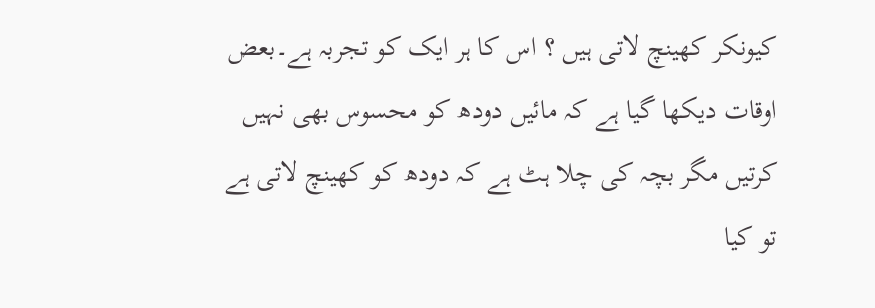کیونکر کھینچ لاتی ہیں ؟ اس کا ہر ایک کو تجربہ ہے۔بعض اوقات دیکھا گیا ہے کہ مائیں دودھ کو محسوس بھی نہیں کرتیں مگر بچہ کی چلا ہٹ ہے کہ دودھ کو کھینچ لاتی ہے تو کیا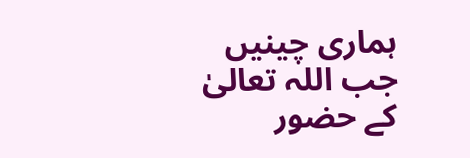ہماری چینیں جب اللہ تعالیٰ کے حضور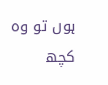ہوں تو وہ کچھ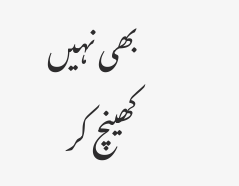بھی نہیں کھینچ کر